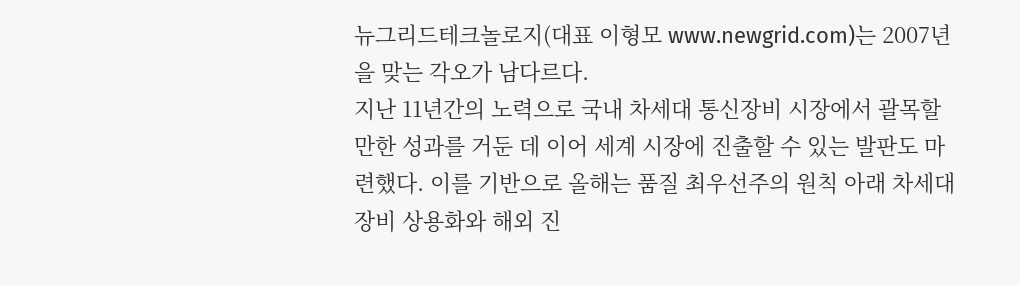뉴그리드테크놀로지(대표 이형모 www.newgrid.com)는 2007년을 맞는 각오가 남다르다.
지난 11년간의 노력으로 국내 차세대 통신장비 시장에서 괄목할 만한 성과를 거둔 데 이어 세계 시장에 진출할 수 있는 발판도 마련했다. 이를 기반으로 올해는 품질 최우선주의 원칙 아래 차세대 장비 상용화와 해외 진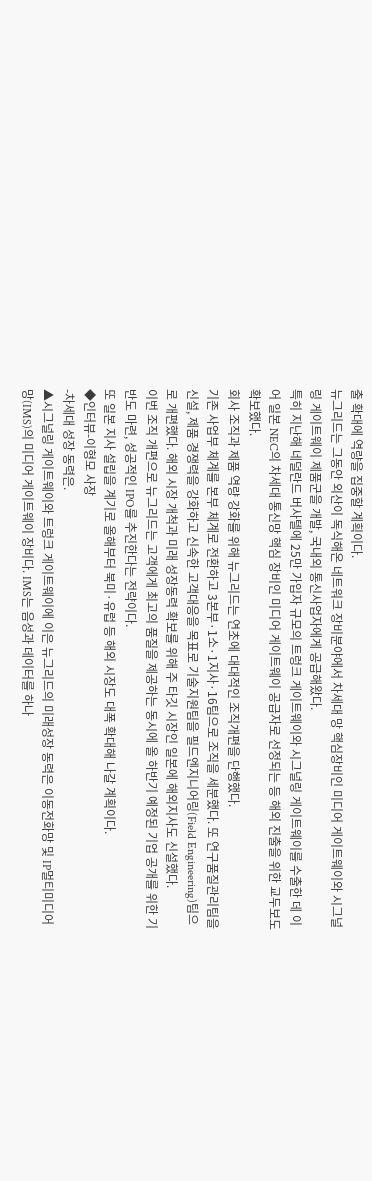출 확대에 역량을 집중할 계획이다.
뉴그리드는 그동안 외산이 독식해온 네트워크 장비분야에서 차세대 망 핵심장비인 미디어 게이트웨이와 시그널링 게이트웨이 제품군을 개발, 국내외 통신사업자에게 공급해왔다.
특히 지난해 네덜란드 버사텔에 25만 가입자 규모의 트렁크 게이트웨이와 시그널링 게이트웨이를 수출한 데 이어 일본 NEC의 차세대 통신망 핵심 장비인 미디어 게이트웨이 공급자로 선정되는 등 해외 진출을 위한 교두보도 확보했다.
회사 조직과 제품 역량 강화를 위해 뉴그리드는 연초에 대대적인 조직개편을 단행했다.
기존 사업부 체계를 본부 체계로 전환하고 3본부·1소·1지사·16팀으로 조직을 세분했다. 또 연구품질관리팀을 신설, 제품 경쟁력을 강화하고 신속한 고객대응을 목표로 기술지원팀을 필드엔지니어링(Field Engineering)팀으로 개편했다. 해외 시장 개척과 미래 성장동력 확보를 위해 주 타깃 시장인 일본에 해외지사도 신설했다.
이번 조직 개편으로 뉴그리드는 고객에게 최고의 품질을 제공하는 동시에 올 하반기 예정된 기업 공개를 위한 기반도 마련, 성공적인 IPO를 추진한다는 전략이다.
또 일본 지사 설립을 계기로 올해부터 북미·유럽 등 해외 시장도 대폭 확대해 나갈 계획이다.
◆인터뷰-이형모 사장
-차세대 성장 동력은.
▲시그널링 게이트웨이와 트렁크 게이트웨이에 이은 뉴그리드의 미래성장 동력은 이동전화망 및 IP멀티미디어망(IMS)의 미디어 게이트웨이 장비다. IMS는 음성과 데이터를 하나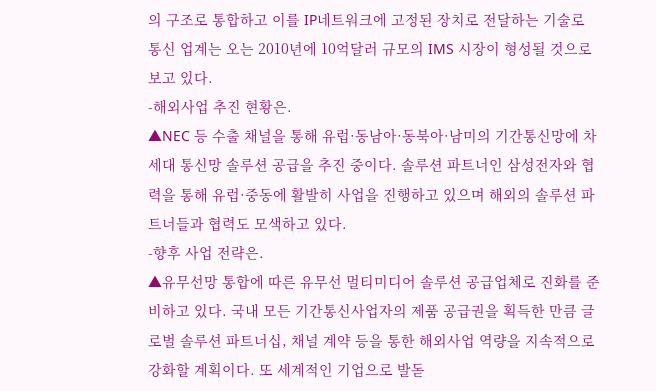의 구조로 통합하고 이를 IP네트워크에 고정된 장치로 전달하는 기술로 통신 업계는 오는 2010년에 10억달러 규모의 IMS 시장이 형성될 것으로 보고 있다.
-해외사업 추진 현황은.
▲NEC 등 수출 채널을 통해 유럽·동남아·동북아·남미의 기간통신망에 차세대 통신망 솔루션 공급을 추진 중이다. 솔루션 파트너인 삼성전자와 협력을 통해 유럽·중동에 활발히 사업을 진행하고 있으며 해외의 솔루션 파트너들과 협력도 모색하고 있다.
-향후 사업 전략은.
▲유무선망 통합에 따른 유무선 멀티미디어 솔루션 공급업체로 진화를 준비하고 있다. 국내 모든 기간통신사업자의 제품 공급권을 획득한 만큼 글로벌 솔루션 파트너십, 채널 계약 등을 통한 해외사업 역량을 지속적으로 강화할 계획이다. 또 세계적인 기업으로 발돋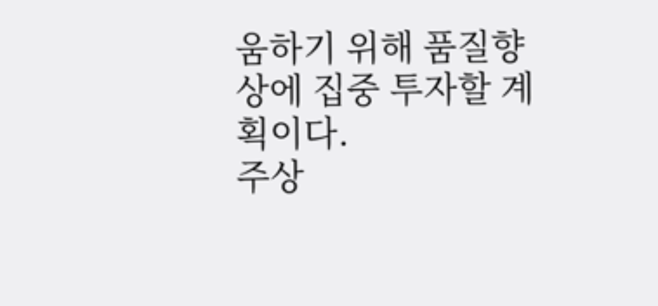움하기 위해 품질향상에 집중 투자할 계획이다.
주상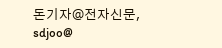돈기자@전자신문, sdjoo@